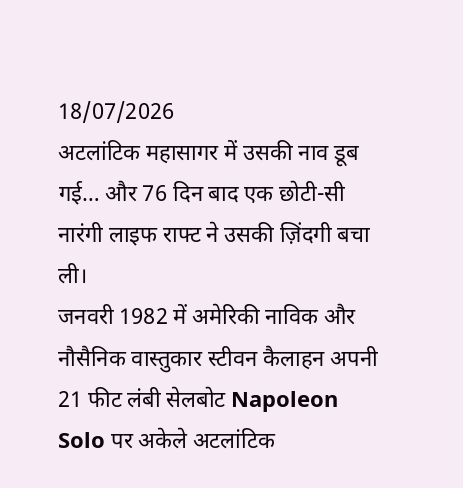18/07/2026
अटलांटिक महासागर में उसकी नाव डूब गई… और 76 दिन बाद एक छोटी-सी नारंगी लाइफ राफ्ट ने उसकी ज़िंदगी बचा ली।
जनवरी 1982 में अमेरिकी नाविक और नौसैनिक वास्तुकार स्टीवन कैलाहन अपनी 21 फीट लंबी सेलबोट Napoleon Solo पर अकेले अटलांटिक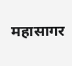महासागर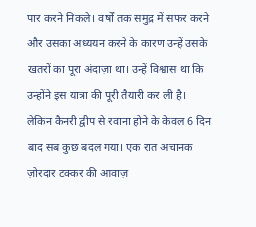पार करने निकले। वर्षों तक समुद्र में सफर करने और उसका अध्ययन करने के कारण उन्हें उसके खतरों का पूरा अंदाज़ा था। उन्हें विश्वास था कि उन्होंने इस यात्रा की पूरी तैयारी कर ली है।
लेकिन कैनरी द्वीप से रवाना होने के केवल 6 दिन बाद सब कुछ बदल गया। एक रात अचानक ज़ोरदार टक्कर की आवाज़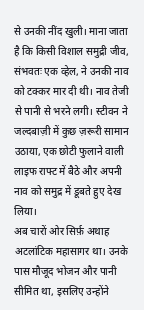से उनकी नींद खुली। माना जाता है कि किसी विशाल समुद्री जीव, संभवतः एक व्हेल, ने उनकी नाव को टक्कर मार दी थी। नाव तेजी से पानी से भरने लगी। स्टीवन ने जल्दबाज़ी में कुछ ज़रूरी सामान उठाया, एक छोटी फुलाने वाली लाइफ राफ्ट में बैठे और अपनी नाव को समुद्र में डूबते हुए देख लिया।
अब चारों ओर सिर्फ़ अथाह अटलांटिक महासागर था। उनके पास मौजूद भोजन और पानी सीमित था, इसलिए उन्होंने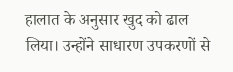हालात के अनुसार खुद को ढाल लिया। उन्होंने साधारण उपकरणों से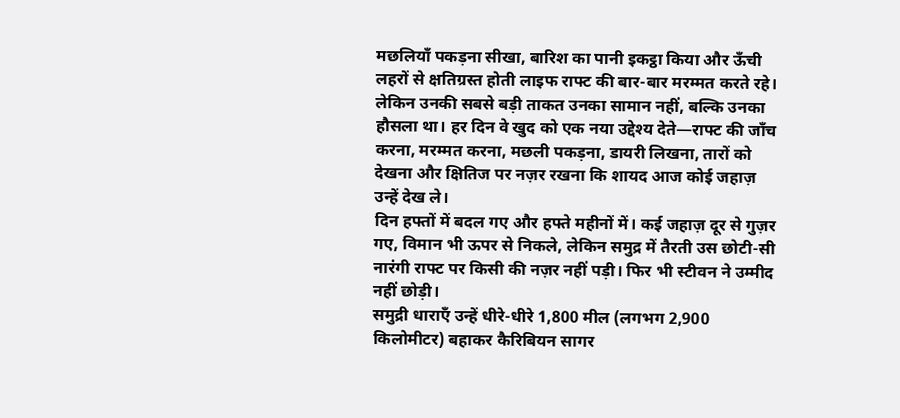मछलियाँ पकड़ना सीखा, बारिश का पानी इकट्ठा किया और ऊँची लहरों से क्षतिग्रस्त होती लाइफ राफ्ट की बार-बार मरम्मत करते रहे।
लेकिन उनकी सबसे बड़ी ताकत उनका सामान नहीं, बल्कि उनका हौसला था। हर दिन वे खुद को एक नया उद्देश्य देते—राफ्ट की जाँच करना, मरम्मत करना, मछली पकड़ना, डायरी लिखना, तारों को देखना और क्षितिज पर नज़र रखना कि शायद आज कोई जहाज़ उन्हें देख ले।
दिन हफ्तों में बदल गए और हफ्ते महीनों में। कई जहाज़ दूर से गुज़र गए, विमान भी ऊपर से निकले, लेकिन समुद्र में तैरती उस छोटी-सी नारंगी राफ्ट पर किसी की नज़र नहीं पड़ी। फिर भी स्टीवन ने उम्मीद नहीं छोड़ी।
समुद्री धाराएँ उन्हें धीरे-धीरे 1,800 मील (लगभग 2,900 किलोमीटर) बहाकर कैरिबियन सागर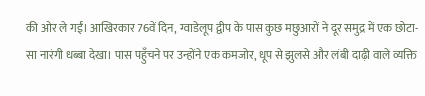की ओर ले गईं। आखिरकार 76वें दिन, ग्वाडेलूप द्वीप के पास कुछ मछुआरों ने दूर समुद्र में एक छोटा-सा नारंगी धब्बा देखा। पास पहुँचने पर उन्होंने एक कमजोर, धूप से झुलसे और लंबी दाढ़ी वाले व्यक्ति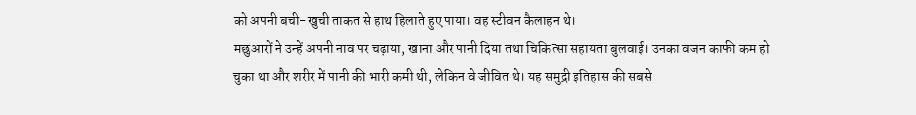को अपनी बची-खुची ताकत से हाथ हिलाते हुए पाया। वह स्टीवन कैलाहन थे।
मछुआरों ने उन्हें अपनी नाव पर चढ़ाया, खाना और पानी दिया तथा चिकित्सा सहायता बुलवाई। उनका वजन काफी कम हो चुका था और शरीर में पानी की भारी कमी थी, लेकिन वे जीवित थे। यह समुद्री इतिहास की सबसे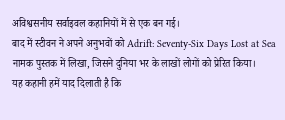अविश्वसनीय सर्वाइवल कहानियों में से एक बन गई।
बाद में स्टीवन ने अपने अनुभवों को Adrift: Seventy-Six Days Lost at Sea नामक पुस्तक में लिखा, जिसने दुनिया भर के लाखों लोगों को प्रेरित किया।
यह कहानी हमें याद दिलाती है कि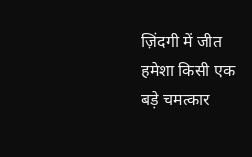ज़िंदगी में जीत हमेशा किसी एक बड़े चमत्कार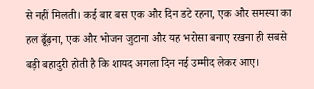से नहीं मिलती। कई बार बस एक और दिन डटे रहना, एक और समस्या का हल ढूँढ़ना, एक और भोजन जुटाना और यह भरोसा बनाए रखना ही सबसे बड़ी बहादुरी होती है कि शायद अगला दिन नई उम्मीद लेकर आए।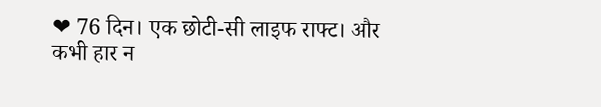❤ 76 दिन। एक छोटी-सी लाइफ राफ्ट। और कभी हार न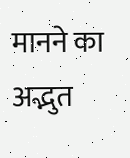मानने का अद्भुत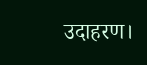उदाहरण।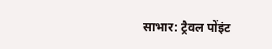साभार: ट्रैवल पोंइंट